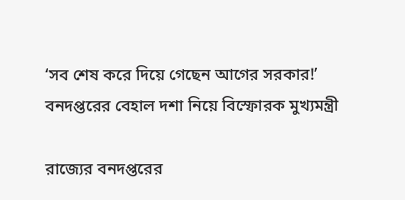‘সব শেষ করে দিয়ে গেছেন আগের সরকার!’ বনদপ্তরের বেহাল দশা নিয়ে বিস্ফোরক মুখ্যমন্ত্রী

রাজ্যের বনদপ্তরের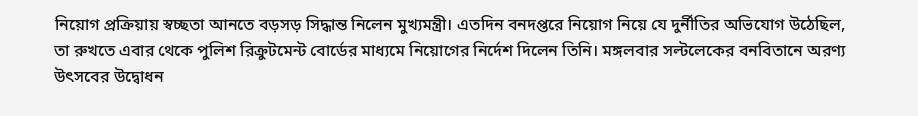নিয়োগ প্রক্রিয়ায় স্বচ্ছতা আনতে বড়সড় সিদ্ধান্ত নিলেন মুখ্যমন্ত্রী। এতদিন বনদপ্তরে নিয়োগ নিয়ে যে দুর্নীতির অভিযোগ উঠেছিল, তা রুখতে এবার থেকে পুলিশ রিক্রুটমেন্ট বোর্ডের মাধ্যমে নিয়োগের নির্দেশ দিলেন তিনি। মঙ্গলবার সল্টলেকের বনবিতানে অরণ্য উৎসবের উদ্বোধন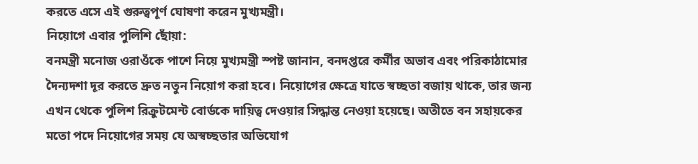করতে এসে এই গুরুত্বপূর্ণ ঘোষণা করেন মুখ্যমন্ত্রী।
নিয়োগে এবার পুলিশি ছোঁয়া:
বনমন্ত্রী মনোজ ওরাওঁকে পাশে নিয়ে মুখ্যমন্ত্রী স্পষ্ট জানান, বনদপ্তরে কর্মীর অভাব এবং পরিকাঠামোর দৈন্যদশা দূর করতে দ্রুত নতুন নিয়োগ করা হবে। নিয়োগের ক্ষেত্রে যাতে স্বচ্ছতা বজায় থাকে, তার জন্য এখন থেকে পুলিশ রিক্রুটমেন্ট বোর্ডকে দায়িত্ব দেওয়ার সিদ্ধান্ত নেওয়া হয়েছে। অতীতে বন সহায়কের মতো পদে নিয়োগের সময় যে অস্বচ্ছতার অভিযোগ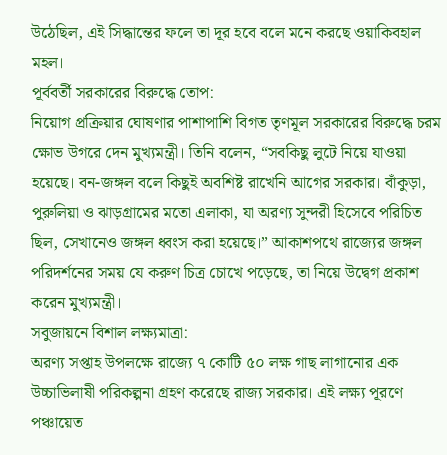উঠেছিল, এই সিদ্ধান্তের ফলে তা দূর হবে বলে মনে করছে ওয়াকিবহাল মহল।
পূর্ববর্তী সরকারের বিরুদ্ধে তোপ:
নিয়োগ প্রক্রিয়ার ঘোষণার পাশাপাশি বিগত তৃণমূল সরকারের বিরুদ্ধে চরম ক্ষোভ উগরে দেন মুখ্যমন্ত্রী। তিনি বলেন, “সবকিছু লুটে নিয়ে যাওয়া হয়েছে। বন-জঙ্গল বলে কিছুই অবশিষ্ট রাখেনি আগের সরকার। বাঁকুড়া, পুরুলিয়া ও ঝাড়গ্রামের মতো এলাকা, যা অরণ্য সুন্দরী হিসেবে পরিচিত ছিল, সেখানেও জঙ্গল ধ্বংস করা হয়েছে।” আকাশপথে রাজ্যের জঙ্গল পরিদর্শনের সময় যে করুণ চিত্র চোখে পড়েছে, তা নিয়ে উদ্বেগ প্রকাশ করেন মুখ্যমন্ত্রী।
সবুজায়নে বিশাল লক্ষ্যমাত্রা:
অরণ্য সপ্তাহ উপলক্ষে রাজ্যে ৭ কোটি ৫০ লক্ষ গাছ লাগানোর এক উচ্চাভিলাষী পরিকল্পনা গ্রহণ করেছে রাজ্য সরকার। এই লক্ষ্য পূরণে পঞ্চায়েত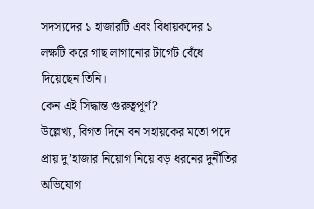সদস্যদের ১ হাজারটি এবং বিধায়কদের ১ লক্ষটি করে গাছ লাগানোর টার্গেট বেঁধে দিয়েছেন তিনি।
কেন এই সিদ্ধান্ত গুরুত্বপূর্ণ?
উল্লেখ্য, বিগত দিনে বন সহায়কের মতো পদে প্রায় দু’হাজার নিয়োগ নিয়ে বড় ধরনের দুর্নীতির অভিযোগ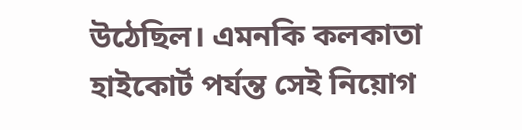উঠেছিল। এমনকি কলকাতা হাইকোর্ট পর্যন্ত সেই নিয়োগ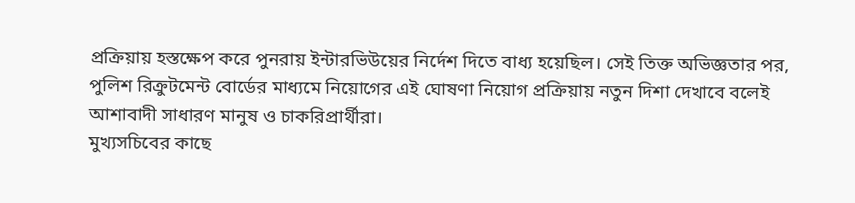প্রক্রিয়ায় হস্তক্ষেপ করে পুনরায় ইন্টারভিউয়ের নির্দেশ দিতে বাধ্য হয়েছিল। সেই তিক্ত অভিজ্ঞতার পর, পুলিশ রিক্রুটমেন্ট বোর্ডের মাধ্যমে নিয়োগের এই ঘোষণা নিয়োগ প্রক্রিয়ায় নতুন দিশা দেখাবে বলেই আশাবাদী সাধারণ মানুষ ও চাকরিপ্রার্থীরা।
মুখ্যসচিবের কাছে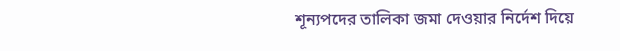শূন্যপদের তালিকা জমা দেওয়ার নির্দেশ দিয়ে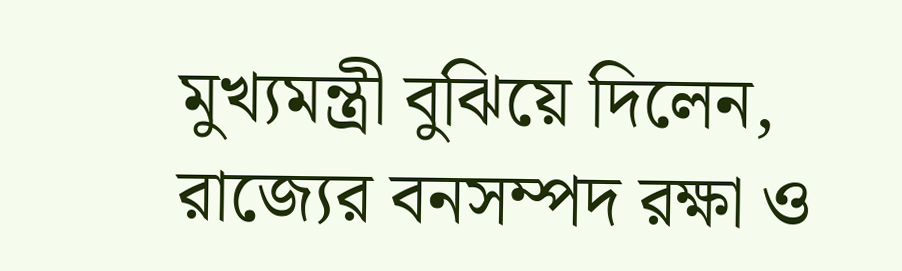মুখ্যমন্ত্রী বুঝিয়ে দিলেন, রাজ্যের বনসম্পদ রক্ষা ও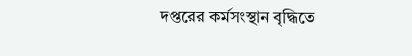দপ্তরের কর্মসংস্থান বৃদ্ধিতে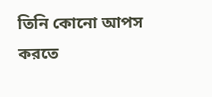তিনি কোনো আপস করতে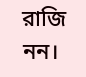রাজি নন।